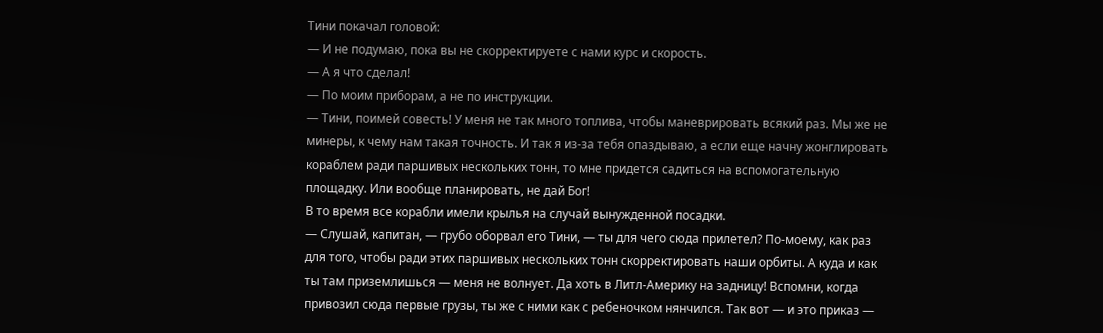Тини покачал головой:
— И не подумаю, пока вы не скорректируете с нами курс и скорость.
— А я что сделал!
— По моим приборам, а не по инструкции.
— Тини, поимей совесть! У меня не так много топлива, чтобы маневрировать всякий раз. Мы же не минеры, к чему нам такая точность. И так я из-за тебя опаздываю, а если еще начну жонглировать кораблем ради паршивых нескольких тонн, то мне придется садиться на вспомогательную площадку. Или вообще планировать, не дай Бог!
В то время все корабли имели крылья на случай вынужденной посадки.
— Слушай, капитан, — грубо оборвал его Тини, — ты для чего сюда прилетел? По-моему, как раз для того, чтобы ради этих паршивых нескольких тонн скорректировать наши орбиты. А куда и как ты там приземлишься — меня не волнует. Да хоть в Литл-Америку на задницу! Вспомни, когда привозил сюда первые грузы, ты же с ними как с ребеночком нянчился. Так вот — и это приказ —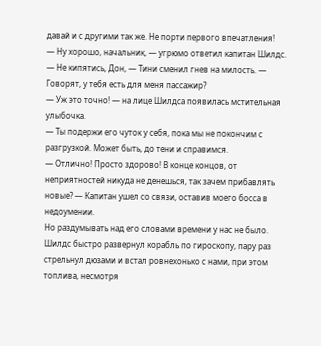давай и с другими так же. Не порти первого впечатления!
— Ну хорошо, начальник, — угрюмо ответил капитан Шилдс.
— Не кипятись, Дон, — Тини сменил гнев на милость. — Говорят, у тебя есть для меня пассажир?
— Уж это точно! — на лице Шилдса появилась мстительная улыбочка.
— Ты подержи его чуток у себя, пока мы не покончим с разгрузкой. Может быть, до тени и справимся.
— Отлично! Просто здорово! В конце концов, от неприятностей никуда не денешься, так зачем прибавлять новые? — Капитан ушел со связи, оставив моего босса в недоумении.
Но раздумывать над его словами времени у нас не было. Шилдс быстро развернул корабль по гироскопу, пару раз стрельнул дюзами и встал ровнехонько с нами, при этом топлива, несмотря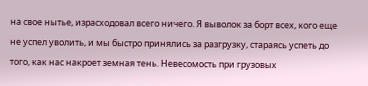на свое нытье, израсходовал всего ничего. Я выволок за борт всех, кого еще не успел уволить, и мы быстро принялись за разгрузку, стараясь успеть до того, как нас накроет земная тень. Невесомость при грузовых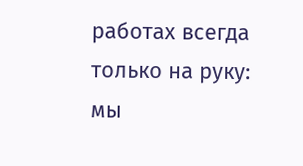работах всегда только на руку: мы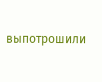выпотрошили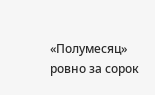«Полумесяц» ровно за сорок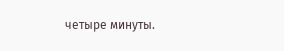четыре минуты.